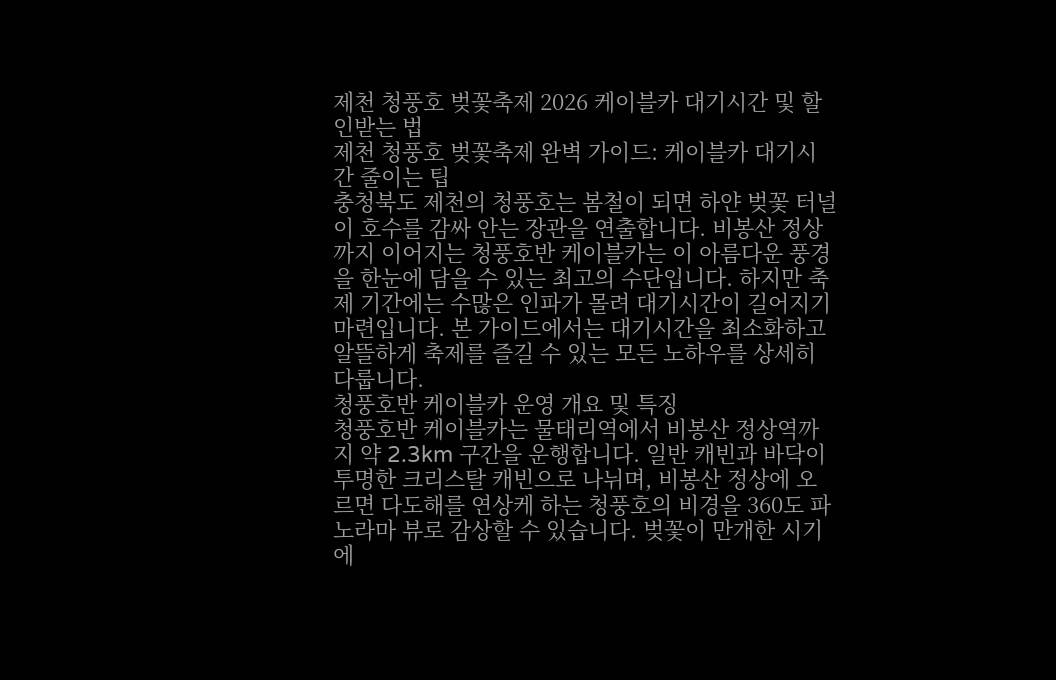제천 청풍호 벚꽃축제 2026 케이블카 대기시간 및 할인받는 법
제천 청풍호 벚꽃축제 완벽 가이드: 케이블카 대기시간 줄이는 팁
충청북도 제천의 청풍호는 봄철이 되면 하얀 벚꽃 터널이 호수를 감싸 안는 장관을 연출합니다. 비봉산 정상까지 이어지는 청풍호반 케이블카는 이 아름다운 풍경을 한눈에 담을 수 있는 최고의 수단입니다. 하지만 축제 기간에는 수많은 인파가 몰려 대기시간이 길어지기 마련입니다. 본 가이드에서는 대기시간을 최소화하고 알뜰하게 축제를 즐길 수 있는 모든 노하우를 상세히 다룹니다.
청풍호반 케이블카 운영 개요 및 특징
청풍호반 케이블카는 물태리역에서 비봉산 정상역까지 약 2.3km 구간을 운행합니다. 일반 캐빈과 바닥이 투명한 크리스탈 캐빈으로 나뉘며, 비봉산 정상에 오르면 다도해를 연상케 하는 청풍호의 비경을 360도 파노라마 뷰로 감상할 수 있습니다. 벚꽃이 만개한 시기에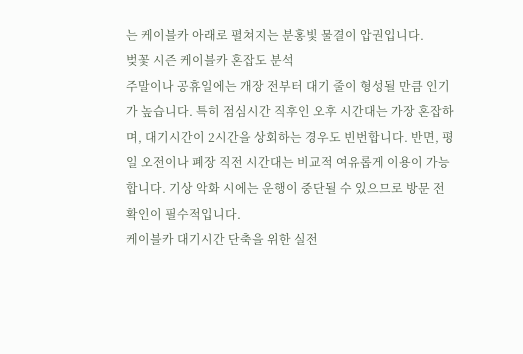는 케이블카 아래로 펼쳐지는 분홍빛 물결이 압권입니다.
벚꽃 시즌 케이블카 혼잡도 분석
주말이나 공휴일에는 개장 전부터 대기 줄이 형성될 만큼 인기가 높습니다. 특히 점심시간 직후인 오후 시간대는 가장 혼잡하며, 대기시간이 2시간을 상회하는 경우도 빈번합니다. 반면, 평일 오전이나 폐장 직전 시간대는 비교적 여유롭게 이용이 가능합니다. 기상 악화 시에는 운행이 중단될 수 있으므로 방문 전 확인이 필수적입니다.
케이블카 대기시간 단축을 위한 실전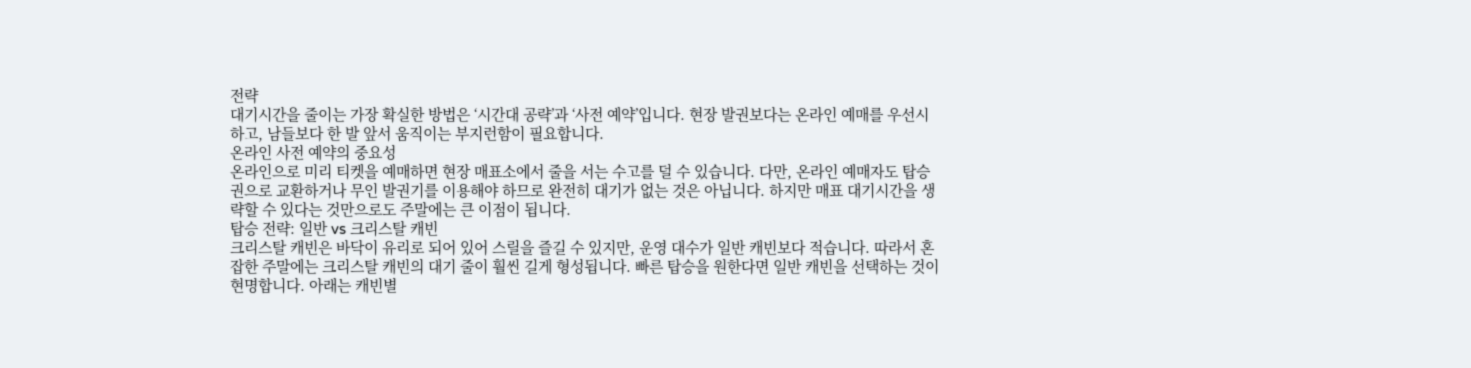전략
대기시간을 줄이는 가장 확실한 방법은 ‘시간대 공략’과 ‘사전 예약’입니다. 현장 발권보다는 온라인 예매를 우선시하고, 남들보다 한 발 앞서 움직이는 부지런함이 필요합니다.
온라인 사전 예약의 중요성
온라인으로 미리 티켓을 예매하면 현장 매표소에서 줄을 서는 수고를 덜 수 있습니다. 다만, 온라인 예매자도 탑승권으로 교환하거나 무인 발권기를 이용해야 하므로 완전히 대기가 없는 것은 아닙니다. 하지만 매표 대기시간을 생략할 수 있다는 것만으로도 주말에는 큰 이점이 됩니다.
탑승 전략: 일반 vs 크리스탈 캐빈
크리스탈 캐빈은 바닥이 유리로 되어 있어 스릴을 즐길 수 있지만, 운영 대수가 일반 캐빈보다 적습니다. 따라서 혼잡한 주말에는 크리스탈 캐빈의 대기 줄이 훨씬 길게 형성됩니다. 빠른 탑승을 원한다면 일반 캐빈을 선택하는 것이 현명합니다. 아래는 캐빈별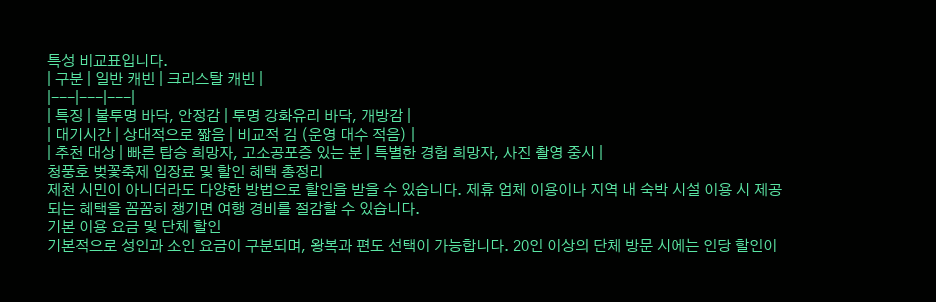특성 비교표입니다.
| 구분 | 일반 캐빈 | 크리스탈 캐빈 |
|---|---|---|
| 특징 | 불투명 바닥, 안정감 | 투명 강화유리 바닥, 개방감 |
| 대기시간 | 상대적으로 짧음 | 비교적 김 (운영 대수 적음) |
| 추천 대상 | 빠른 탑승 희망자, 고소공포증 있는 분 | 특별한 경험 희망자, 사진 촬영 중시 |
청풍호 벚꽃축제 입장료 및 할인 혜택 총정리
제천 시민이 아니더라도 다양한 방법으로 할인을 받을 수 있습니다. 제휴 업체 이용이나 지역 내 숙박 시설 이용 시 제공되는 혜택을 꼼꼼히 챙기면 여행 경비를 절감할 수 있습니다.
기본 이용 요금 및 단체 할인
기본적으로 성인과 소인 요금이 구분되며, 왕복과 편도 선택이 가능합니다. 20인 이상의 단체 방문 시에는 인당 할인이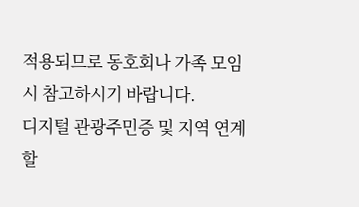적용되므로 동호회나 가족 모임 시 참고하시기 바랍니다.
디지털 관광주민증 및 지역 연계 할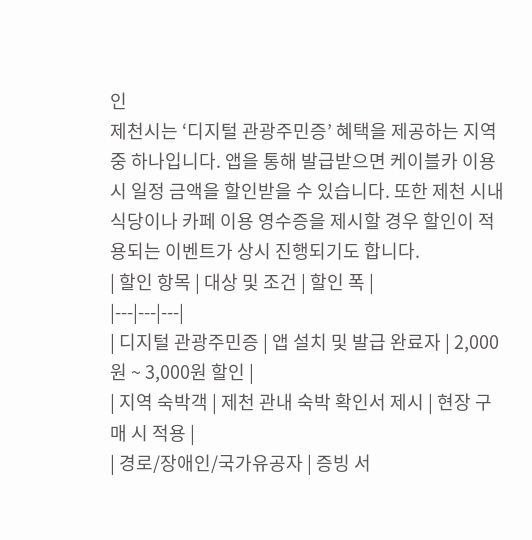인
제천시는 ‘디지털 관광주민증’ 혜택을 제공하는 지역 중 하나입니다. 앱을 통해 발급받으면 케이블카 이용 시 일정 금액을 할인받을 수 있습니다. 또한 제천 시내 식당이나 카페 이용 영수증을 제시할 경우 할인이 적용되는 이벤트가 상시 진행되기도 합니다.
| 할인 항목 | 대상 및 조건 | 할인 폭 |
|---|---|---|
| 디지털 관광주민증 | 앱 설치 및 발급 완료자 | 2,000원 ~ 3,000원 할인 |
| 지역 숙박객 | 제천 관내 숙박 확인서 제시 | 현장 구매 시 적용 |
| 경로/장애인/국가유공자 | 증빙 서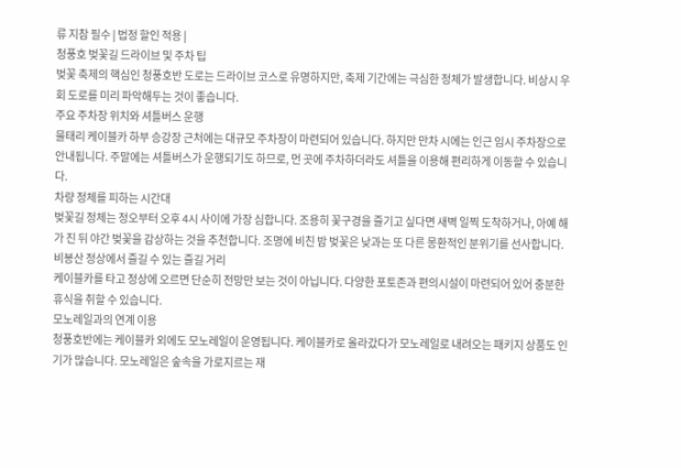류 지참 필수 | 법정 할인 적용 |
청풍호 벚꽃길 드라이브 및 주차 팁
벚꽃 축제의 핵심인 청풍호반 도로는 드라이브 코스로 유명하지만, 축제 기간에는 극심한 정체가 발생합니다. 비상시 우회 도로를 미리 파악해두는 것이 좋습니다.
주요 주차장 위치와 셔틀버스 운행
물태리 케이블카 하부 승강장 근처에는 대규모 주차장이 마련되어 있습니다. 하지만 만차 시에는 인근 임시 주차장으로 안내됩니다. 주말에는 셔틀버스가 운행되기도 하므로, 먼 곳에 주차하더라도 셔틀을 이용해 편리하게 이동할 수 있습니다.
차량 정체를 피하는 시간대
벚꽃길 정체는 정오부터 오후 4시 사이에 가장 심합니다. 조용히 꽃구경을 즐기고 싶다면 새벽 일찍 도착하거나, 아예 해가 진 뒤 야간 벚꽃을 감상하는 것을 추천합니다. 조명에 비친 밤 벚꽃은 낮과는 또 다른 몽환적인 분위기를 선사합니다.
비봉산 정상에서 즐길 수 있는 즐길 거리
케이블카를 타고 정상에 오르면 단순히 전망만 보는 것이 아닙니다. 다양한 포토존과 편의시설이 마련되어 있어 충분한 휴식을 취할 수 있습니다.
모노레일과의 연계 이용
청풍호반에는 케이블카 외에도 모노레일이 운영됩니다. 케이블카로 올라갔다가 모노레일로 내려오는 패키지 상품도 인기가 많습니다. 모노레일은 숲속을 가로지르는 재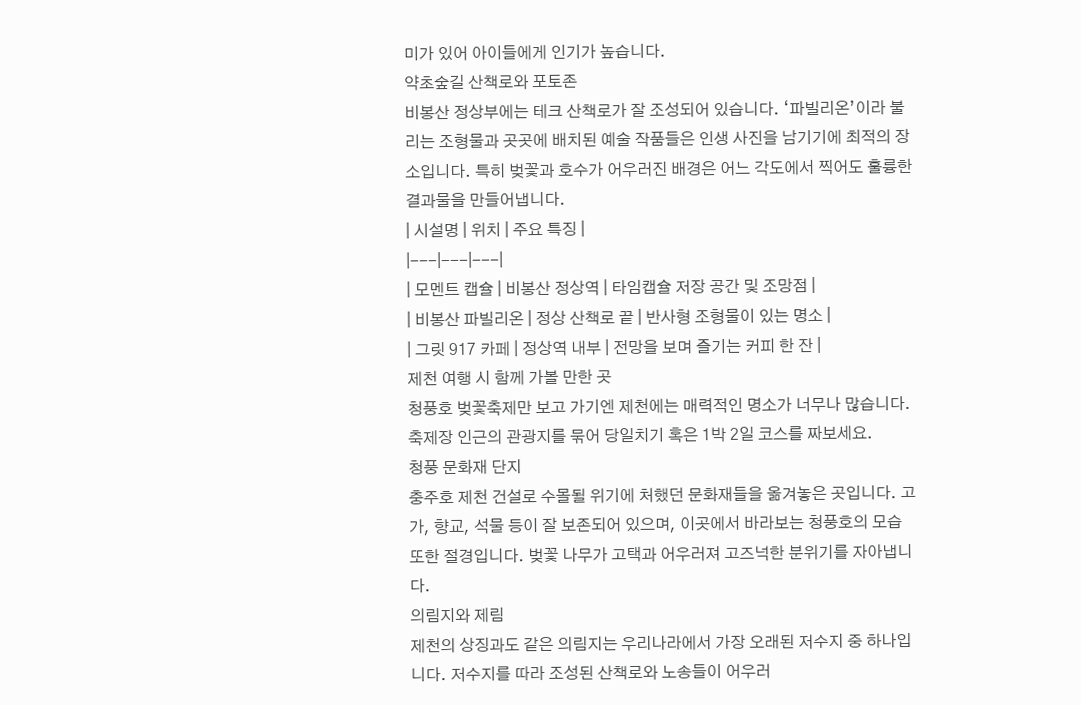미가 있어 아이들에게 인기가 높습니다.
약초숲길 산책로와 포토존
비봉산 정상부에는 테크 산책로가 잘 조성되어 있습니다. ‘파빌리온’이라 불리는 조형물과 곳곳에 배치된 예술 작품들은 인생 사진을 남기기에 최적의 장소입니다. 특히 벚꽃과 호수가 어우러진 배경은 어느 각도에서 찍어도 훌륭한 결과물을 만들어냅니다.
| 시설명 | 위치 | 주요 특징 |
|---|---|---|
| 모멘트 캡슐 | 비봉산 정상역 | 타임캡슐 저장 공간 및 조망점 |
| 비봉산 파빌리온 | 정상 산책로 끝 | 반사형 조형물이 있는 명소 |
| 그릿 917 카페 | 정상역 내부 | 전망을 보며 즐기는 커피 한 잔 |
제천 여행 시 함께 가볼 만한 곳
청풍호 벚꽃축제만 보고 가기엔 제천에는 매력적인 명소가 너무나 많습니다. 축제장 인근의 관광지를 묶어 당일치기 혹은 1박 2일 코스를 짜보세요.
청풍 문화재 단지
충주호 제천 건설로 수몰될 위기에 처했던 문화재들을 옮겨놓은 곳입니다. 고가, 향교, 석물 등이 잘 보존되어 있으며, 이곳에서 바라보는 청풍호의 모습 또한 절경입니다. 벚꽃 나무가 고택과 어우러져 고즈넉한 분위기를 자아냅니다.
의림지와 제림
제천의 상징과도 같은 의림지는 우리나라에서 가장 오래된 저수지 중 하나입니다. 저수지를 따라 조성된 산책로와 노송들이 어우러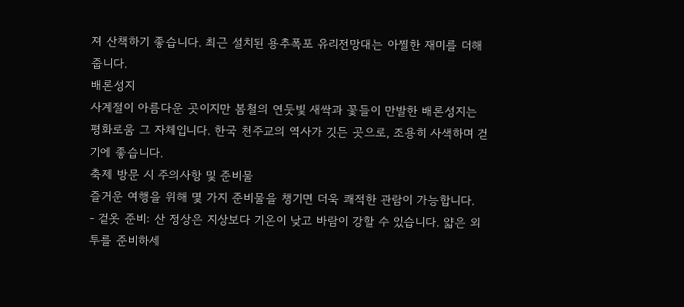져 산책하기 좋습니다. 최근 설치된 용추폭포 유리전망대는 아찔한 재미를 더해줍니다.
배론성지
사계절이 아름다운 곳이지만 봄철의 연둣빛 새싹과 꽃들이 만발한 배론성지는 평화로움 그 자체입니다. 한국 천주교의 역사가 깃든 곳으로, 조용히 사색하며 걷기에 좋습니다.
축제 방문 시 주의사항 및 준비물
즐거운 여행을 위해 몇 가지 준비물을 챙기면 더욱 쾌적한 관람이 가능합니다.
- 겉옷 준비: 산 정상은 지상보다 기온이 낮고 바람이 강할 수 있습니다. 얇은 외투를 준비하세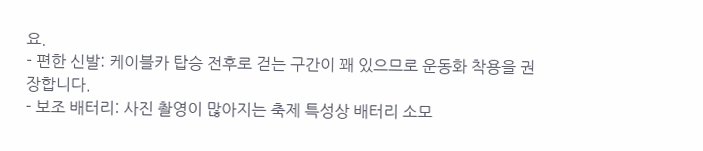요.
- 편한 신발: 케이블카 탑승 전후로 걷는 구간이 꽤 있으므로 운동화 착용을 권장합니다.
- 보조 배터리: 사진 촬영이 많아지는 축제 특성상 배터리 소모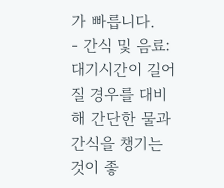가 빠릅니다.
- 간식 및 음료: 대기시간이 길어질 경우를 대비해 간단한 물과 간식을 챙기는 것이 좋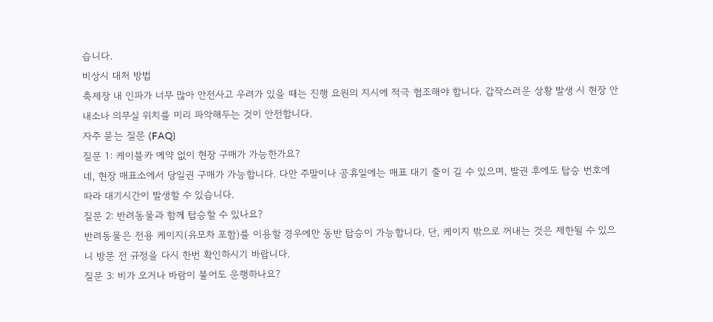습니다.
비상시 대처 방법
축제장 내 인파가 너무 많아 안전사고 우려가 있을 때는 진행 요원의 지시에 적극 협조해야 합니다. 갑작스러운 상황 발생 시 현장 안내소나 의무실 위치를 미리 파악해두는 것이 안전합니다.
자주 묻는 질문 (FAQ)
질문 1: 케이블카 예약 없이 현장 구매가 가능한가요?
네, 현장 매표소에서 당일권 구매가 가능합니다. 다만 주말이나 공휴일에는 매표 대기 줄이 길 수 있으며, 발권 후에도 탑승 번호에 따라 대기시간이 발생할 수 있습니다.
질문 2: 반려동물과 함께 탑승할 수 있나요?
반려동물은 전용 케이지(유모차 포함)를 이용할 경우에만 동반 탑승이 가능합니다. 단, 케이지 밖으로 꺼내는 것은 제한될 수 있으니 방문 전 규정을 다시 한번 확인하시기 바랍니다.
질문 3: 비가 오거나 바람이 불어도 운행하나요?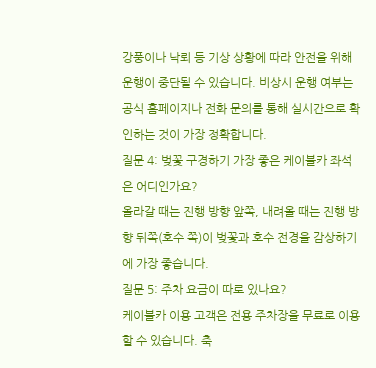강풍이나 낙뢰 등 기상 상황에 따라 안전을 위해 운행이 중단될 수 있습니다. 비상시 운행 여부는 공식 홈페이지나 전화 문의를 통해 실시간으로 확인하는 것이 가장 정확합니다.
질문 4: 벚꽃 구경하기 가장 좋은 케이블카 좌석은 어디인가요?
올라갈 때는 진행 방향 앞쪽, 내려올 때는 진행 방향 뒤쪽(호수 쪽)이 벚꽃과 호수 전경을 감상하기에 가장 좋습니다.
질문 5: 주차 요금이 따로 있나요?
케이블카 이용 고객은 전용 주차장을 무료로 이용할 수 있습니다. 축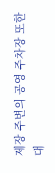제장 주변의 공영 주차장 또한 대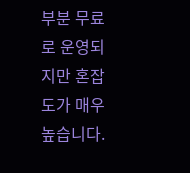부분 무료로 운영되지만 혼잡도가 매우 높습니다.